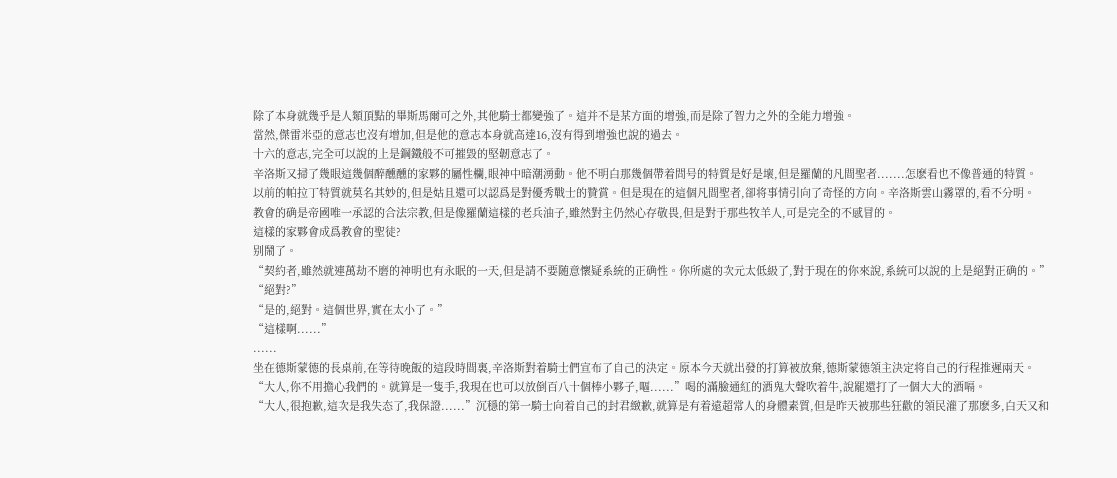除了本身就幾乎是人類頂點的畢斯馬爾可之外,其他騎士都變強了。這并不是某方面的增強,而是除了智力之外的全能力增強。
當然,傑雷米亞的意志也沒有增加,但是他的意志本身就高達16,沒有得到增強也說的過去。
十六的意志,完全可以說的上是鋼鐵般不可摧毀的堅韌意志了。
辛洛斯又掃了幾眼這幾個醉醺醺的家夥的屬性欄,眼神中暗潮湧動。他不明白那幾個帶着問号的特質是好是壞,但是羅蘭的凡間聖者.......怎麽看也不像普通的特質。
以前的帕拉丁特質就莫名其妙的,但是姑且還可以認爲是對優秀戰士的贊賞。但是現在的這個凡間聖者,卻将事情引向了奇怪的方向。辛洛斯雲山霧罩的,看不分明。
教會的确是帝國唯一承認的合法宗教,但是像羅蘭這樣的老兵油子,雖然對主仍然心存敬畏,但是對于那些牧羊人,可是完全的不感冒的。
這樣的家夥會成爲教會的聖徒?
别鬧了。
“契約者,雖然就連萬劫不磨的神明也有永眠的一天,但是請不要随意懷疑系統的正确性。你所處的次元太低級了,對于現在的你來說,系統可以說的上是絕對正确的。”
“絕對?”
“是的,絕對。這個世界,實在太小了。”
“這樣啊......”
......
坐在德斯蒙德的長桌前,在等待晚飯的這段時間裏,辛洛斯對着騎士們宣布了自己的決定。原本今天就出發的打算被放棄,德斯蒙德領主決定将自己的行程推遲兩天。
“大人,你不用擔心我們的。就算是一隻手,我現在也可以放倒百八十個棒小夥子,嘔......”喝的滿臉通紅的酒鬼大聲吹着牛,說罷還打了一個大大的酒嗝。
“大人,很抱歉,這次是我失态了,我保證......”沉穩的第一騎士向着自己的封君緻歉,就算是有着遠超常人的身體素質,但是昨天被那些狂歡的領民灌了那麽多,白天又和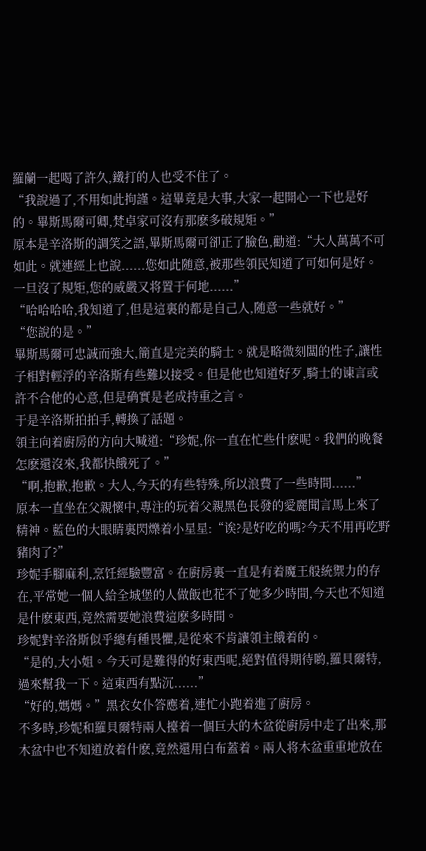羅蘭一起喝了許久,鐵打的人也受不住了。
“我說過了,不用如此拘謹。這畢竟是大事,大家一起開心一下也是好的。畢斯馬爾可卿,梵卓家可沒有那麽多破規矩。”
原本是辛洛斯的調笑之語,畢斯馬爾可卻正了臉色,勸道:“大人萬萬不可如此。就連經上也說......您如此随意,被那些領民知道了可如何是好。一旦沒了規矩,您的威嚴又将置于何地......”
“哈哈哈哈,我知道了,但是這裏的都是自己人,随意一些就好。”
“您說的是。”
畢斯馬爾可忠誠而強大,簡直是完美的騎士。就是略微刻闆的性子,讓性子相對輕浮的辛洛斯有些難以接受。但是他也知道好歹,騎士的谏言或許不合他的心意,但是确實是老成持重之言。
于是辛洛斯拍拍手,轉換了話題。
領主向着廚房的方向大喊道:“珍妮,你一直在忙些什麽呢。我們的晚餐怎麽還沒來,我都快餓死了。”
“啊,抱歉,抱歉。大人,今天的有些特殊,所以浪費了一些時間......”
原本一直坐在父親懷中,專注的玩着父親黑色長發的愛麗聞言馬上來了精神。藍色的大眼睛裏閃爍着小星星:“诶?是好吃的嗎?今天不用再吃野豬肉了?”
珍妮手腳麻利,烹饪經驗豐富。在廚房裏一直是有着魔王般統禦力的存在,平常她一個人給全城堡的人做飯也花不了她多少時間,今天也不知道是什麽東西,竟然需要她浪費這麽多時間。
珍妮對辛洛斯似乎總有種畏懼,是從來不肯讓領主餓着的。
“是的,大小姐。今天可是難得的好東西呢,絕對值得期待喲,羅貝爾特,過來幫我一下。這東西有點沉......”
“好的,媽媽。”黑衣女仆答應着,連忙小跑着進了廚房。
不多時,珍妮和羅貝爾特兩人擡着一個巨大的木盆從廚房中走了出來,那木盆中也不知道放着什麽,竟然還用白布蓋着。兩人将木盆重重地放在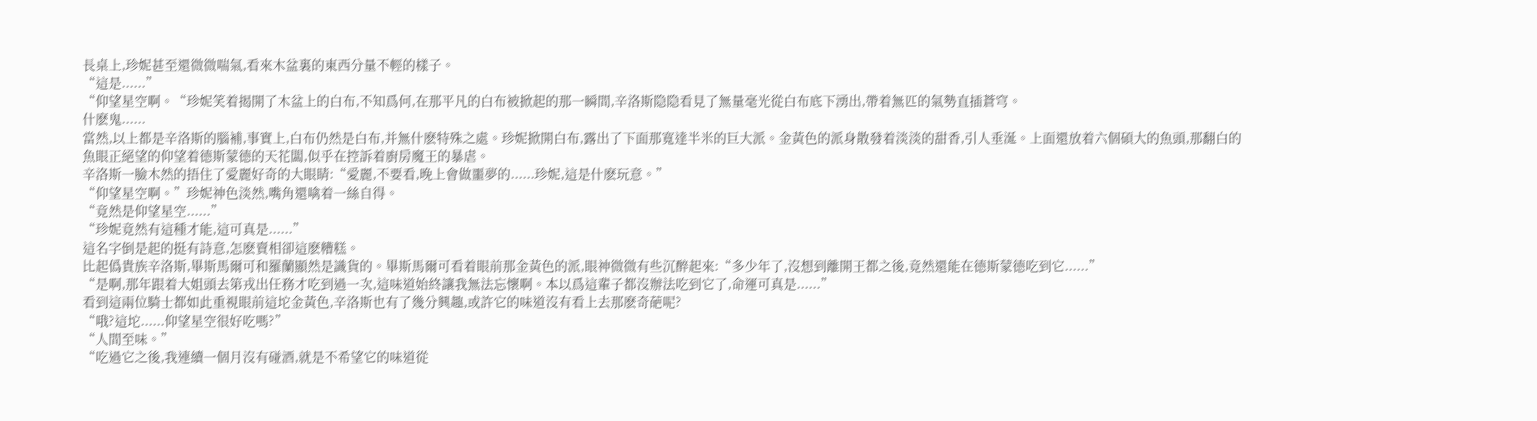長桌上,珍妮甚至還微微喘氣,看來木盆裏的東西分量不輕的樣子。
“這是......”
“仰望星空啊。“珍妮笑着揭開了木盆上的白布,不知爲何,在那平凡的白布被掀起的那一瞬間,辛洛斯隐隐看見了無量毫光從白布底下湧出,帶着無匹的氣勢直插蒼穹。
什麽鬼......
當然,以上都是辛洛斯的腦補,事實上,白布仍然是白布,并無什麽特殊之處。珍妮掀開白布,露出了下面那寬達半米的巨大派。金黃色的派身散發着淡淡的甜香,引人垂涎。上面還放着六個碩大的魚頭,那翻白的魚眼正絕望的仰望着德斯蒙德的天花闆,似乎在控訴着廚房魔王的暴虐。
辛洛斯一臉木然的捂住了愛麗好奇的大眼睛:“愛麗,不要看,晚上會做噩夢的......珍妮,這是什麽玩意。”
“仰望星空啊。”珍妮神色淡然,嘴角還噙着一絲自得。
“竟然是仰望星空......”
“珍妮竟然有這種才能,這可真是......”
這名字倒是起的挺有詩意,怎麽賣相卻這麽糟糕。
比起僞貴族辛洛斯,畢斯馬爾可和羅蘭顯然是識貨的。畢斯馬爾可看着眼前那金黃色的派,眼神微微有些沉醉起來:“多少年了,沒想到離開王都之後,竟然還能在德斯蒙德吃到它......”
“是啊,那年跟着大姐頭去第戎出任務才吃到過一次,這味道始終讓我無法忘懷啊。本以爲這輩子都沒辦法吃到它了,命運可真是......”
看到這兩位騎士都如此重視眼前這坨金黃色,辛洛斯也有了幾分興趣,或許它的味道沒有看上去那麽奇葩呢?
“哦?這坨......仰望星空很好吃嗎?”
“人間至味。”
“吃過它之後,我連續一個月沒有碰酒,就是不希望它的味道從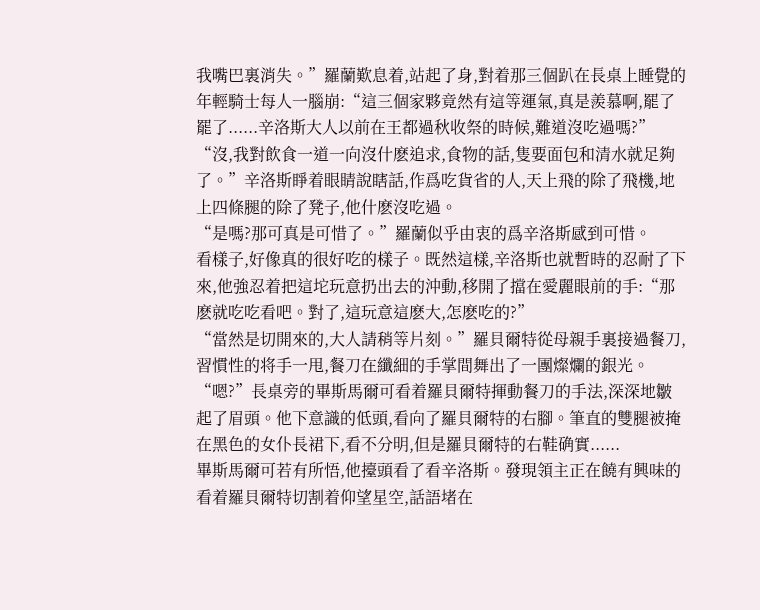我嘴巴裏消失。”羅蘭歎息着,站起了身,對着那三個趴在長桌上睡覺的年輕騎士每人一腦崩:“這三個家夥竟然有這等運氣,真是羨慕啊,罷了罷了......辛洛斯大人以前在王都過秋收祭的時候,難道沒吃過嗎?”
“沒,我對飲食一道一向沒什麽追求,食物的話,隻要面包和清水就足夠了。”辛洛斯睜着眼睛說瞎話,作爲吃貨省的人,天上飛的除了飛機,地上四條腿的除了凳子,他什麽沒吃過。
“是嗎?那可真是可惜了。”羅蘭似乎由衷的爲辛洛斯感到可惜。
看樣子,好像真的很好吃的樣子。既然這樣,辛洛斯也就暫時的忍耐了下來,他強忍着把這坨玩意扔出去的沖動,移開了擋在愛麗眼前的手:“那麽就吃吃看吧。對了,這玩意這麽大,怎麽吃的?”
“當然是切開來的,大人請稍等片刻。”羅貝爾特從母親手裏接過餐刀,習慣性的将手一甩,餐刀在纖細的手掌間舞出了一團燦爛的銀光。
“嗯?”長桌旁的畢斯馬爾可看着羅貝爾特揮動餐刀的手法,深深地皺起了眉頭。他下意識的低頭,看向了羅貝爾特的右腳。筆直的雙腿被掩在黑色的女仆長裙下,看不分明,但是羅貝爾特的右鞋确實......
畢斯馬爾可若有所悟,他擡頭看了看辛洛斯。發現領主正在饒有興味的看着羅貝爾特切割着仰望星空,話語堵在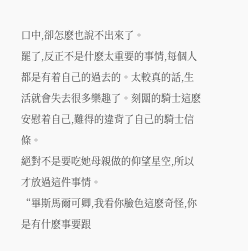口中,卻怎麽也說不出來了。
罷了,反正不是什麽太重要的事情,每個人都是有着自己的過去的。太較真的話,生活就會失去很多樂趣了。刻闆的騎士這麽安慰着自己,難得的違背了自己的騎士信條。
絕對不是要吃她母親做的仰望星空,所以才放過這件事情。
“畢斯馬爾可卿,我看你臉色這麽奇怪,你是有什麽事要跟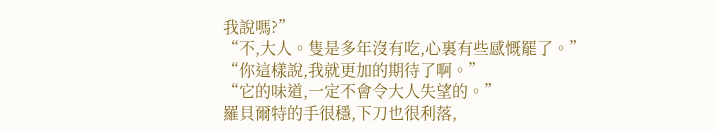我說嗎?”
“不,大人。隻是多年沒有吃,心裏有些感慨罷了。”
“你這樣說,我就更加的期待了啊。”
“它的味道,一定不會令大人失望的。”
羅貝爾特的手很穩,下刀也很利落,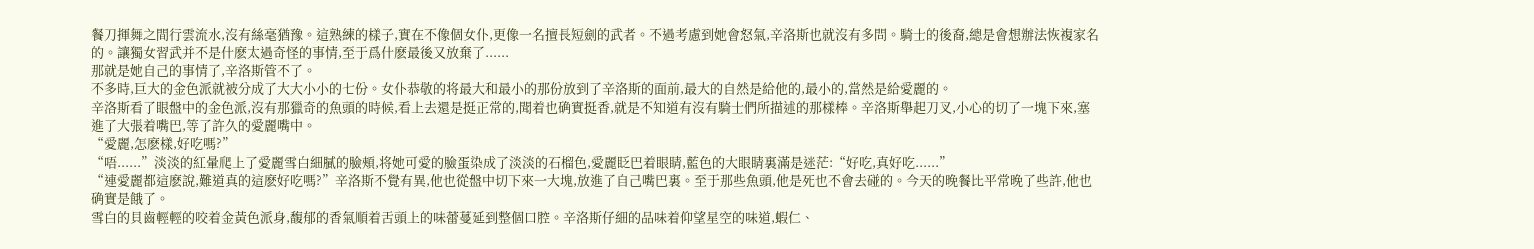餐刀揮舞之間行雲流水,沒有絲毫猶豫。這熟練的樣子,實在不像個女仆,更像一名擅長短劍的武者。不過考慮到她會怒氣,辛洛斯也就沒有多問。騎士的後裔,總是會想辦法恢複家名的。讓獨女習武并不是什麽太過奇怪的事情,至于爲什麽最後又放棄了......
那就是她自己的事情了,辛洛斯管不了。
不多時,巨大的金色派就被分成了大大小小的七份。女仆恭敬的将最大和最小的那份放到了辛洛斯的面前,最大的自然是給他的,最小的,當然是給愛麗的。
辛洛斯看了眼盤中的金色派,沒有那獵奇的魚頭的時候,看上去還是挺正常的,聞着也确實挺香,就是不知道有沒有騎士們所描述的那樣棒。辛洛斯舉起刀叉,小心的切了一塊下來,塞進了大張着嘴巴,等了許久的愛麗嘴中。
“愛麗,怎麽樣,好吃嗎?”
“唔......”淡淡的紅暈爬上了愛麗雪白細膩的臉頰,将她可愛的臉蛋染成了淡淡的石榴色,愛麗眨巴着眼睛,藍色的大眼睛裏滿是迷茫:“好吃,真好吃......”
“連愛麗都這麽說,難道真的這麽好吃嗎?”辛洛斯不覺有異,他也從盤中切下來一大塊,放進了自己嘴巴裏。至于那些魚頭,他是死也不會去碰的。今天的晚餐比平常晚了些許,他也确實是餓了。
雪白的貝齒輕輕的咬着金黃色派身,馥郁的香氣順着舌頭上的味蕾蔓延到整個口腔。辛洛斯仔細的品味着仰望星空的味道,蝦仁、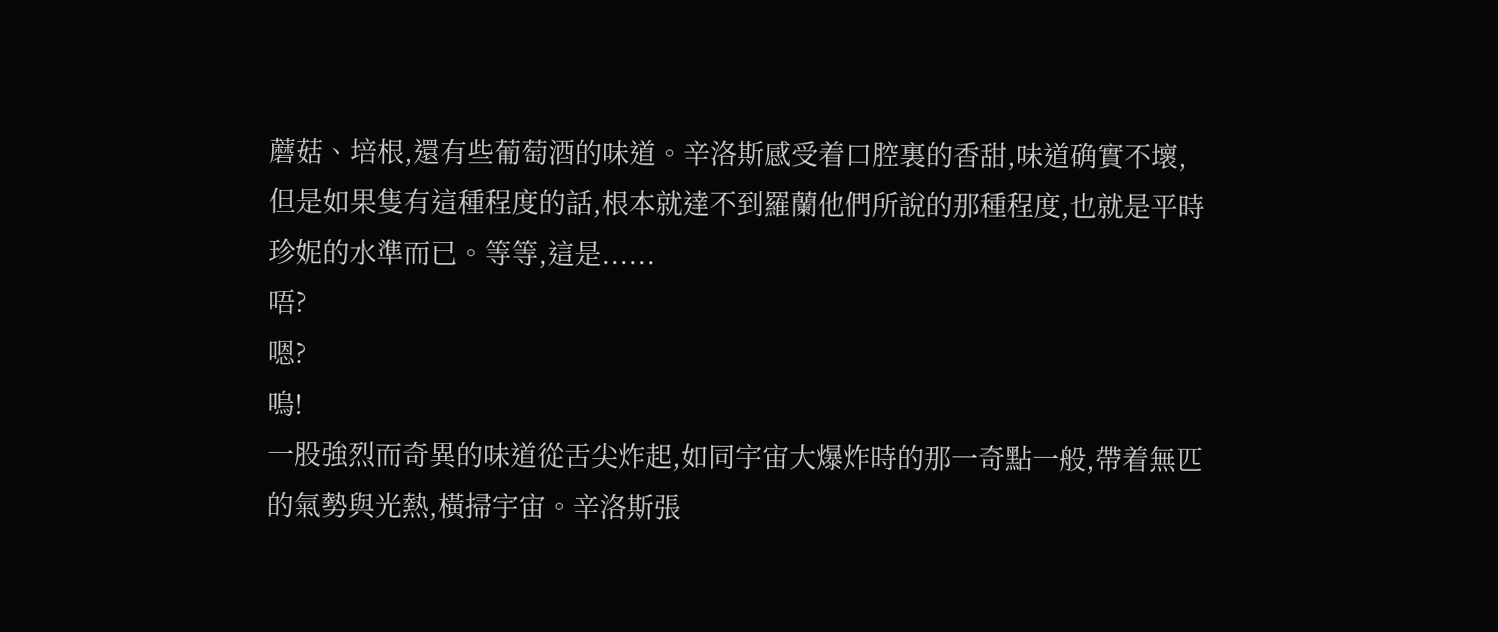蘑菇、培根,還有些葡萄酒的味道。辛洛斯感受着口腔裏的香甜,味道确實不壞,但是如果隻有這種程度的話,根本就達不到羅蘭他們所說的那種程度,也就是平時珍妮的水準而已。等等,這是......
唔?
嗯?
嗚!
一股強烈而奇異的味道從舌尖炸起,如同宇宙大爆炸時的那一奇點一般,帶着無匹的氣勢與光熱,橫掃宇宙。辛洛斯張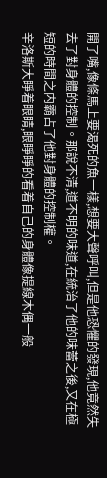開了嘴,像條馬上要渴死的魚一樣,想要大聲呼叫,但是他恐懼的發現,他竟然失去了對身體的控制。那說不清,道不明的味道,在統治了他的味蕾之後,又在極短的時間之内霸占了他對身體的控制權。
辛洛斯大睜着眼睛,眼睜睜的看着自己的身體像提線木偶一般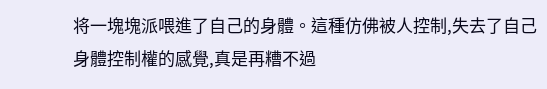将一塊塊派喂進了自己的身體。這種仿佛被人控制,失去了自己身體控制權的感覺,真是再糟不過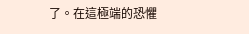了。在這極端的恐懼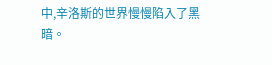中,辛洛斯的世界慢慢陷入了黑暗。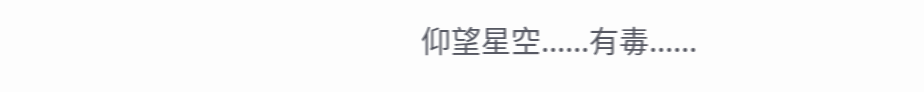仰望星空......有毒......